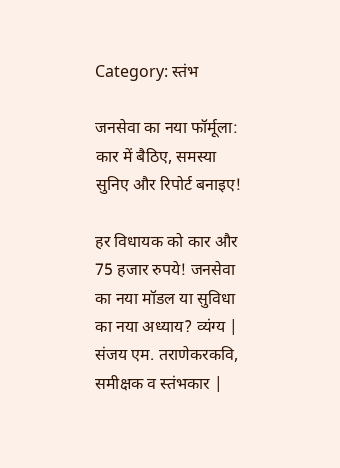Category: स्तंभ

जनसेवा का नया फॉर्मूला: कार में बैठिए, समस्या सुनिए और रिपोर्ट बनाइए!

हर विधायक को कार और 75 हजार रुपये! जनसेवा का नया मॉडल या सुविधा का नया अध्याय? व्यंग्य | संजय एम. तराणेकरकवि, समीक्षक व स्तंभकार |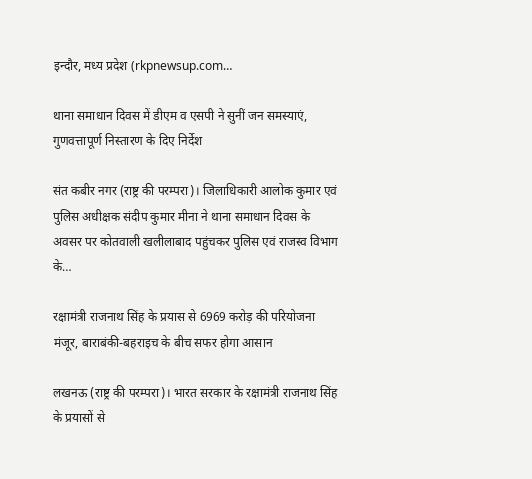इन्दौर, मध्य प्रदेश (rkpnewsup.com…

थाना समाधान दिवस में डीएम व एसपी ने सुनीं जन समस्याएं, गुणवत्तापूर्ण निस्तारण के दिए निर्देश

संत कबीर नगर (राष्ट्र की परम्परा)। जिलाधिकारी आलोक कुमार एवं पुलिस अधीक्षक संदीप कुमार मीना ने थाना समाधान दिवस के अवसर पर कोतवाली खलीलाबाद पहुंचकर पुलिस एवं राजस्व विभाग के…

रक्षामंत्री राजनाथ सिंह के प्रयास से 6969 करोड़ की परियोजना मंजूर, बाराबंकी-बहराइच के बीच सफर होगा आसान

लखनऊ (राष्ट्र की परम्परा)। भारत सरकार के रक्षामंत्री राजनाथ सिंह के प्रयासों से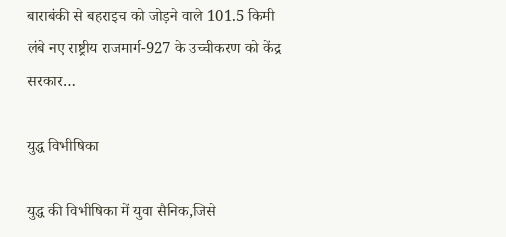बाराबंकी से बहराइच को जोड़ने वाले 101.5 किमी लंबे नए राष्ट्रीय राजमार्ग-927 के उच्चीकरण को केंद्र सरकार…

युद्ध विभीषिका

युद्ध की विभीषिका में युवा सैनिक,जिसे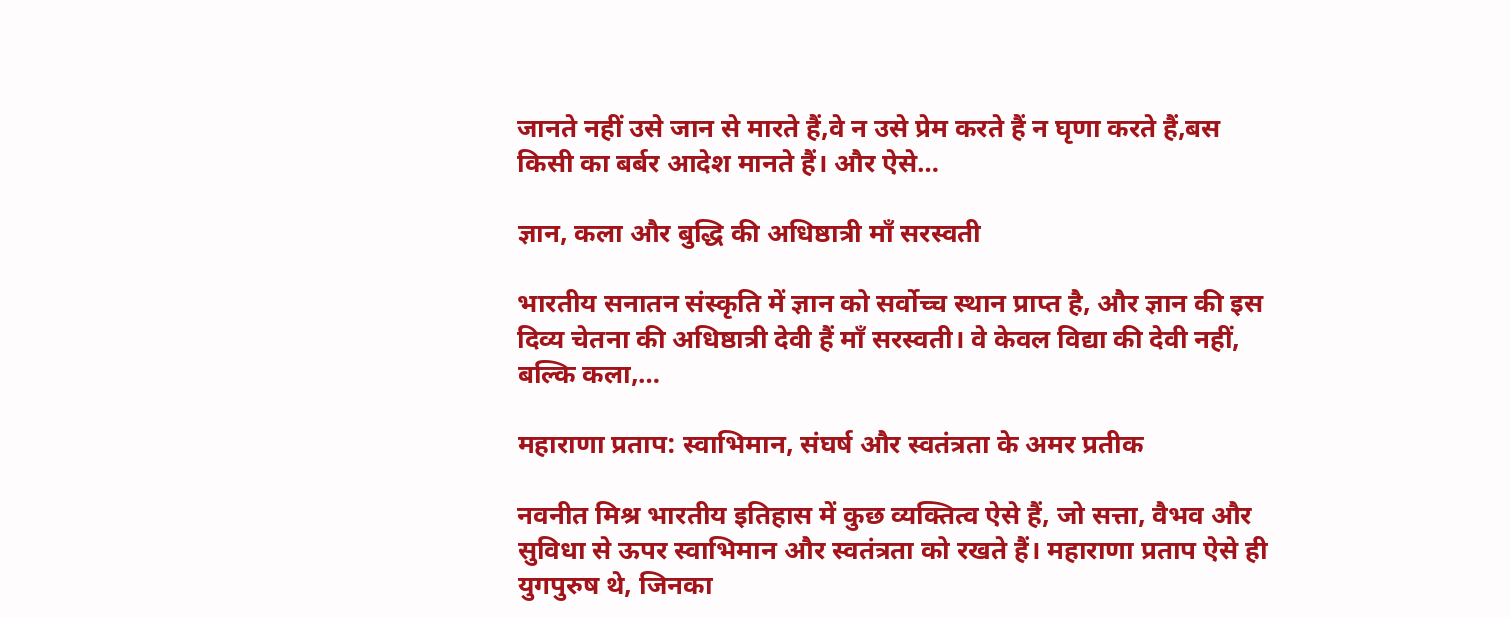जानते नहीं उसे जान से मारते हैं,वे न उसे प्रेम करते हैं न घृणा करते हैं,बस किसी का बर्बर आदेश मानते हैं। और ऐसे…

ज्ञान, कला और बुद्धि की अधिष्ठात्री माँ सरस्वती

भारतीय सनातन संस्कृति में ज्ञान को सर्वोच्च स्थान प्राप्त है, और ज्ञान की इस दिव्य चेतना की अधिष्ठात्री देवी हैं माँ सरस्वती। वे केवल विद्या की देवी नहीं, बल्कि कला,…

महाराणा प्रताप: स्वाभिमान, संघर्ष और स्वतंत्रता के अमर प्रतीक

नवनीत मिश्र भारतीय इतिहास में कुछ व्यक्तित्व ऐसे हैं, जो सत्ता, वैभव और सुविधा से ऊपर स्वाभिमान और स्वतंत्रता को रखते हैं। महाराणा प्रताप ऐसे ही युगपुरुष थे, जिनका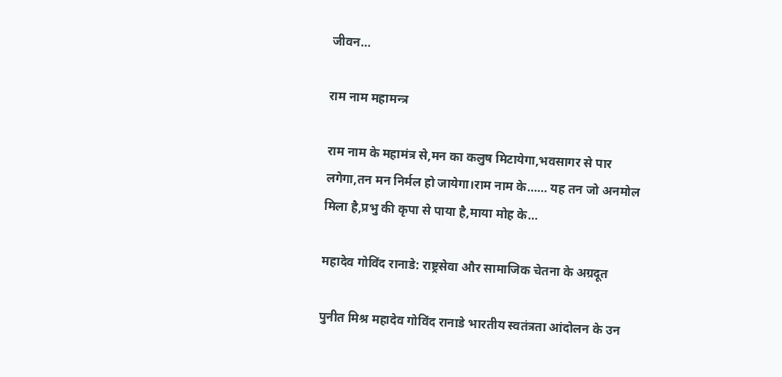जीवन…

राम नाम महामन्त्र

राम नाम के महामंत्र से,मन का कलुष मिटायेगा,भवसागर से पार लगेगा,तन मन निर्मल हो जायेगा।राम नाम के…… यह तन जो अनमोल मिला है,प्रभु की कृपा से पाया है,माया मोह के…

महादेव गोविंद रानाडे: राष्ट्रसेवा और सामाजिक चेतना के अग्रदूत

पुनीत मिश्र महादेव गोविंद रानाडे भारतीय स्वतंत्रता आंदोलन के उन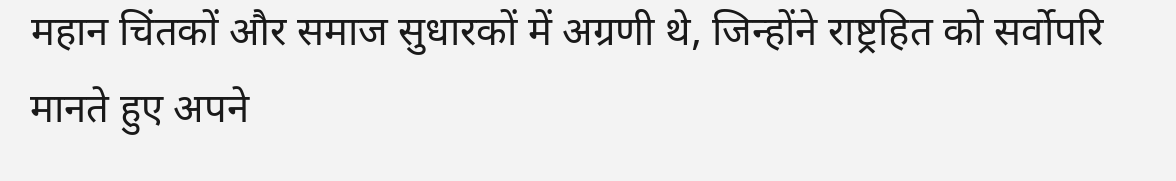महान चिंतकों और समाज सुधारकों में अग्रणी थे, जिन्होंने राष्ट्रहित को सर्वोपरि मानते हुए अपने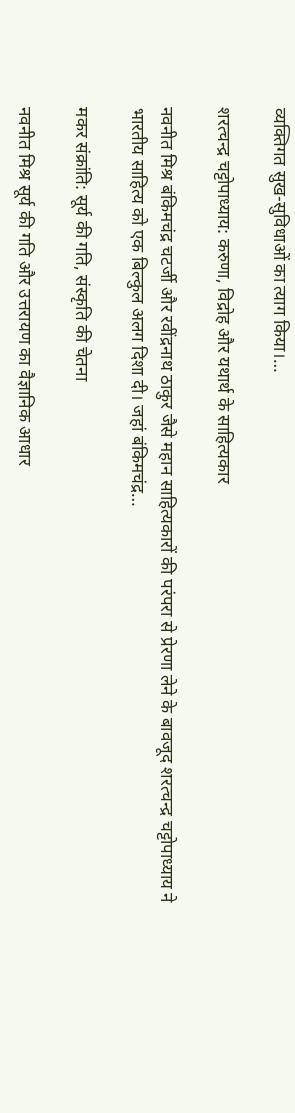व्यक्तिगत सुख-सुविधाओं का त्याग किया।…

शरत्चन्द्र चट्टोपाध्याय: करुणा, विद्रोह और यथार्थ के साहित्यकार

नवनीत मिश्र बंकिमचंद्र चटर्जी और रवींद्रनाथ ठाकुर जैसे महान साहित्यकारों की परंपरा से प्रेरणा लेने के बावजूद शरत्चन्द्र चट्टोपाध्याय ने भारतीय साहित्य को एक बिल्कुल अलग दिशा दी। जहां बंकिमचंद्र…

मकर संक्रांति: सूर्य की गति, संस्कृति की चेतना

नवनीत मिश्र सूर्य की गति और उत्तरायण का वैज्ञानिक आधार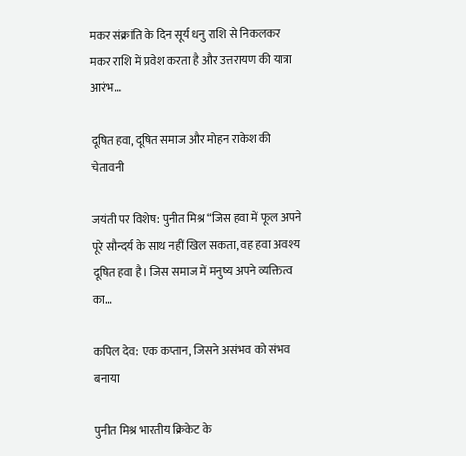मकर संक्रांति के दिन सूर्य धनु राशि से निकलकर मकर राशि में प्रवेश करता है और उत्तरायण की यात्रा आरंभ…

दूषित हवा, दूषित समाज और मोहन राकेश की चेतावनी

जयंती पर विशेष: पुनीत मिश्र “जिस हवा में फूल अपने पूरे सौन्दर्य के साथ नहीं खिल सकता, वह हवा अवश्य दूषित हवा है। जिस समाज में मनुष्य अपने व्यक्तित्व का…

कपिल देव: एक कप्तान, जिसने असंभव को संभव बनाया

पुनीत मिश्र भारतीय क्रिकेट के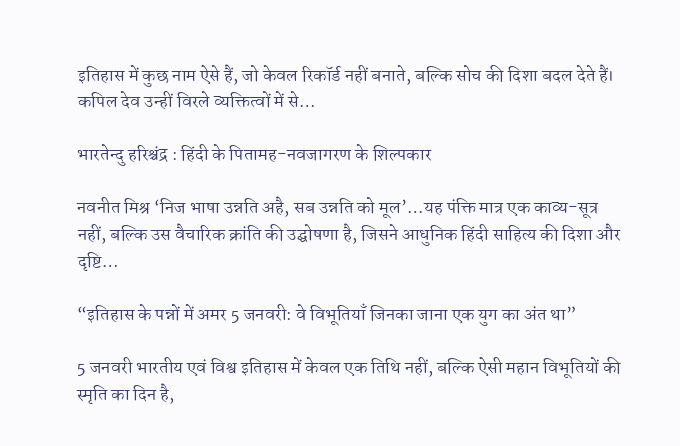इतिहास में कुछ नाम ऐसे हैं, जो केवल रिकॉर्ड नहीं बनाते, बल्कि सोच की दिशा बदल देते हैं। कपिल देव उन्हीं विरले व्यक्तित्वों में से…

भारतेन्दु हरिश्चंद्र : हिंदी के पितामह-नवजागरण के शिल्पकार

नवनीत मिश्र ‘निज भाषा उन्नति अहै, सब उन्नति को मूल’…यह पंक्ति मात्र एक काव्य-सूत्र नहीं, बल्कि उस वैचारिक क्रांति की उद्घोषणा है, जिसने आधुनिक हिंदी साहित्य की दिशा और दृष्टि…

“इतिहास के पन्नों में अमर 5 जनवरी: वे विभूतियाँ जिनका जाना एक युग का अंत था”

5 जनवरी भारतीय एवं विश्व इतिहास में केवल एक तिथि नहीं, बल्कि ऐसी महान विभूतियों की स्मृति का दिन है,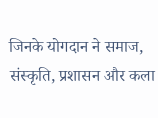जिनके योगदान ने समाज, संस्कृति, प्रशासन और कला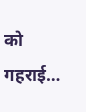को गहराई…